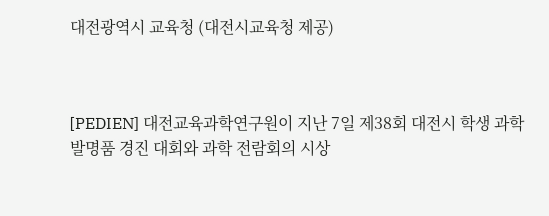대전광역시 교육청 (대전시교육청 제공)



[PEDIEN] 대전교육과학연구원이 지난 7일 제38회 대전시 학생 과학 발명품 경진 대회와 과학 전람회의 시상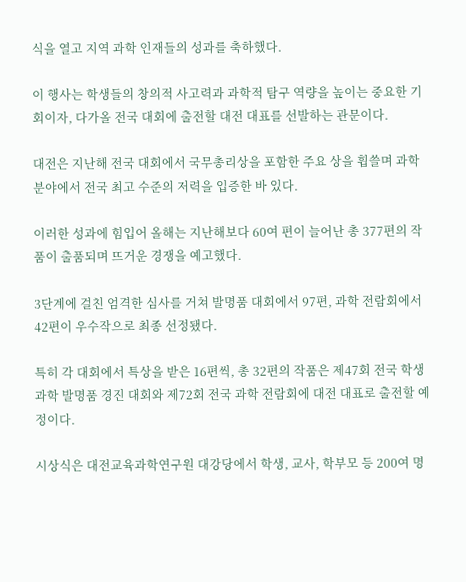식을 열고 지역 과학 인재들의 성과를 축하했다.

이 행사는 학생들의 창의적 사고력과 과학적 탐구 역량을 높이는 중요한 기회이자, 다가올 전국 대회에 출전할 대전 대표를 선발하는 관문이다.

대전은 지난해 전국 대회에서 국무총리상을 포함한 주요 상을 휩쓸며 과학 분야에서 전국 최고 수준의 저력을 입증한 바 있다.

이러한 성과에 힘입어 올해는 지난해보다 60여 편이 늘어난 총 377편의 작품이 출품되며 뜨거운 경쟁을 예고했다.

3단계에 걸친 엄격한 심사를 거쳐 발명품 대회에서 97편, 과학 전람회에서 42편이 우수작으로 최종 선정됐다.

특히 각 대회에서 특상을 받은 16편씩, 총 32편의 작품은 제47회 전국 학생 과학 발명품 경진 대회와 제72회 전국 과학 전람회에 대전 대표로 출전할 예정이다.

시상식은 대전교육과학연구원 대강당에서 학생, 교사, 학부모 등 200여 명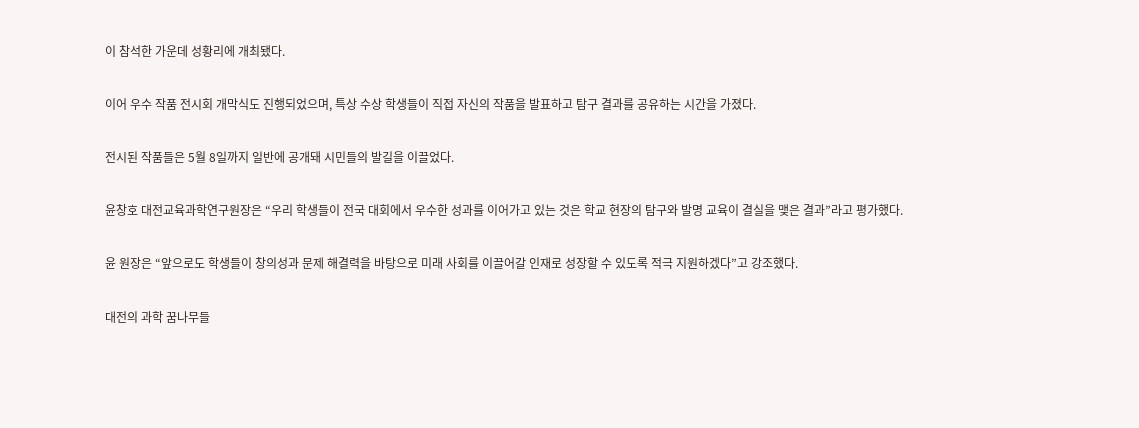이 참석한 가운데 성황리에 개최됐다.

이어 우수 작품 전시회 개막식도 진행되었으며, 특상 수상 학생들이 직접 자신의 작품을 발표하고 탐구 결과를 공유하는 시간을 가졌다.

전시된 작품들은 5월 8일까지 일반에 공개돼 시민들의 발길을 이끌었다.

윤창호 대전교육과학연구원장은 “우리 학생들이 전국 대회에서 우수한 성과를 이어가고 있는 것은 학교 현장의 탐구와 발명 교육이 결실을 맺은 결과”라고 평가했다.

윤 원장은 “앞으로도 학생들이 창의성과 문제 해결력을 바탕으로 미래 사회를 이끌어갈 인재로 성장할 수 있도록 적극 지원하겠다”고 강조했다.

대전의 과학 꿈나무들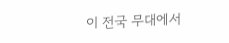이 전국 무대에서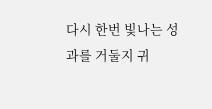다시 한번 빛나는 성과를 거둘지 귀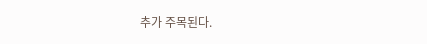추가 주목된다.